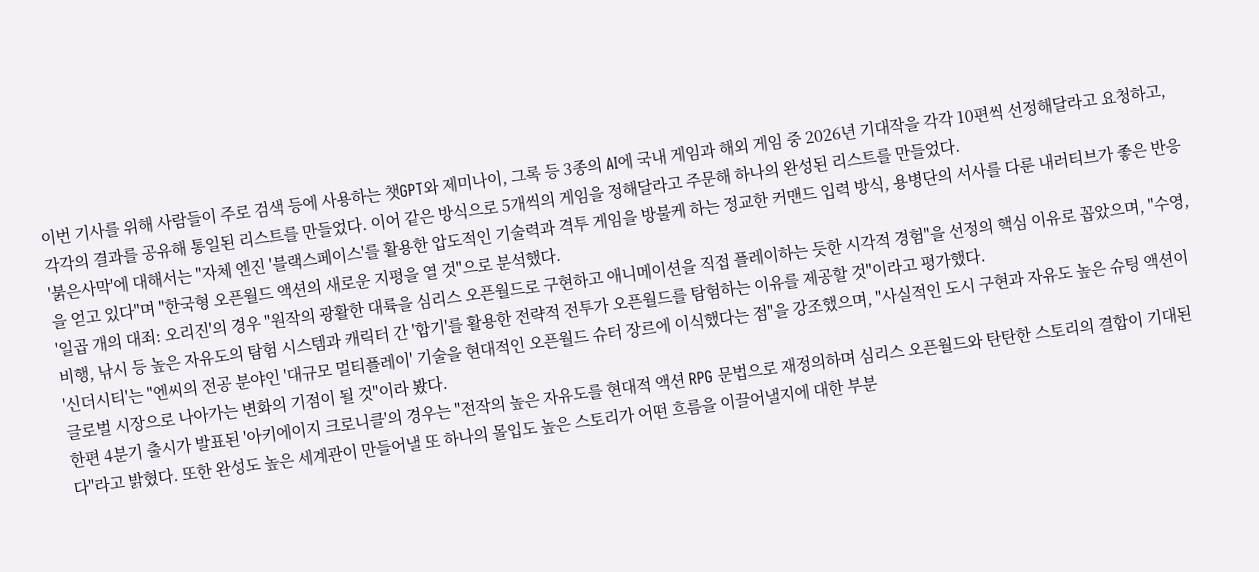이번 기사를 위해 사람들이 주로 검색 등에 사용하는 챗GPT와 제미나이, 그록 등 3종의 AI에 국내 게임과 해외 게임 중 2026년 기대작을 각각 10편씩 선정해달라고 요청하고, 각각의 결과를 공유해 통일된 리스트를 만들었다. 이어 같은 방식으로 5개씩의 게임을 정해달라고 주문해 하나의 완성된 리스트를 만들었다.
'붉은사막'에 대해서는 "자체 엔진 '블랙스페이스'를 활용한 압도적인 기술력과 격투 게임을 방불케 하는 정교한 커맨드 입력 방식, 용병단의 서사를 다룬 내러티브가 좋은 반응을 얻고 있다"며 "한국형 오픈월드 액션의 새로운 지평을 열 것"으로 분석했다.
'일곱 개의 대죄: 오리진'의 경우 "원작의 광활한 대륙을 심리스 오픈월드로 구현하고 애니메이션을 직접 플레이하는 듯한 시각적 경험"을 선정의 핵심 이유로 꼽았으며, "수영, 비행, 낚시 등 높은 자유도의 탐험 시스템과 캐릭터 간 '합기'를 활용한 전략적 전투가 오픈월드를 탐험하는 이유를 제공할 것"이라고 평가했다.
'신더시티'는 "엔씨의 전공 분야인 '대규모 멀티플레이' 기술을 현대적인 오픈월드 슈터 장르에 이식했다는 점"을 강조했으며, "사실적인 도시 구현과 자유도 높은 슈팅 액션이 글로벌 시장으로 나아가는 변화의 기점이 될 것"이라 봤다.
한편 4분기 출시가 발표된 '아키에이지 크로니클'의 경우는 "전작의 높은 자유도를 현대적 액션 RPG 문법으로 재정의하며 심리스 오픈월드와 탄탄한 스토리의 결합이 기대된다"라고 밝혔다. 또한 완성도 높은 세계관이 만들어낼 또 하나의 몰입도 높은 스토리가 어떤 흐름을 이끌어낼지에 대한 부분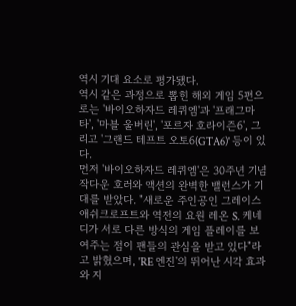역시 기대 요소로 평가됐다.
역시 같은 과정으로 뽑힌 해외 게임 5편으로는 '바이오하자드 레퀴엠'과 '프래그마타', '마블 울버린', '포르자 호라이즌6', 그리고 '그랜드 테프트 오토6(GTA6)' 등이 있다.
먼저 '바이오하자드 레퀴엠'은 30주년 기념작다운 호러와 액션의 완벽한 밸런스가 기대를 받았다. "새로운 주인공인 그레이스 애쉬크로프트와 역전의 요원 레온 S. 케네디가 서로 다른 방식의 게임 플레이를 보여주는 점이 팬들의 관심을 받고 있다"라고 밝혔으며, 'RE 엔진'의 뛰어난 시각 효과와 지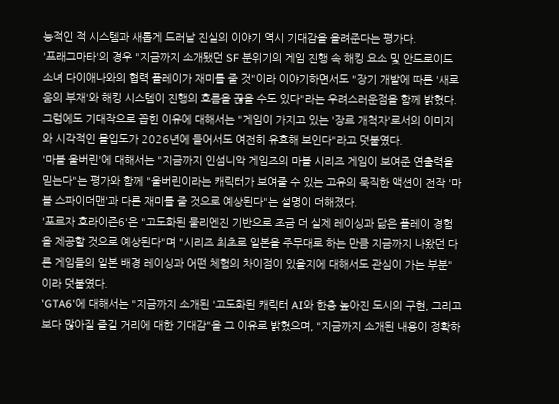능적인 적 시스템과 새롭게 드러날 진실의 이야기 역시 기대감을 올려준다는 평가다.
'프래그마타'의 경우 "지금까지 소개됐던 SF 분위기의 게임 진행 속 해킹 요소 및 안드로이드 소녀 다이애나와의 협력 플레이가 재미를 줄 것"이라 이야기하면서도 "장기 개발에 따른 '새로움의 부재'와 해킹 시스템이 진행의 흐름을 끊을 수도 있다"라는 우려스러운점을 함께 밝혔다. 그럼에도 기대작으로 꼽힌 이유에 대해서는 "게임이 가지고 있는 '장르 개척자'로서의 이미지와 시각적인 몰입도가 2026년에 들어서도 여전히 유효해 보인다"라고 덧붙였다.
'마블 울버린'에 대해서는 "지금까지 인섬니악 게임즈의 마블 시리즈 게임이 보여준 연출력을 믿는다"는 평가와 함께 "울버린이라는 캐릭터가 보여줄 수 있는 고유의 묵직한 액션이 전작 '마블 스파이더맨'과 다른 재미를 줄 것으로 예상된다"는 설명이 더해졌다.
'포르자 호라이즌6'은 "고도화된 물리엔진 기반으로 조금 더 실제 레이싱과 닮은 플레이 경험을 제공할 것으로 예상된다"며 "시리즈 최초로 일본을 주무대로 하는 만큼 지금까지 나왔던 다른 게임들의 일본 배경 레이싱과 어떤 체험의 차이점이 있을지에 대해서도 관심이 가는 부분"이라 덧붙였다.
'GTA6'에 대해서는 "지금까지 소개된 '고도화된 캐릭터 AI와 한층 높아진 도시의 구현, 그리고 보다 많아질 즐길 거리에 대한 기대감"을 그 이유로 밝혔으며, "지금까지 소개된 내용이 정확하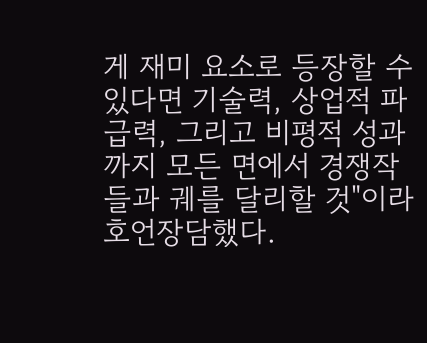게 재미 요소로 등장할 수 있다면 기술력, 상업적 파급력, 그리고 비평적 성과까지 모든 면에서 경쟁작들과 궤를 달리할 것"이라 호언장담했다.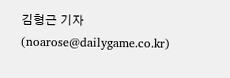김형근 기자 (noarose@dailygame.co.kr)